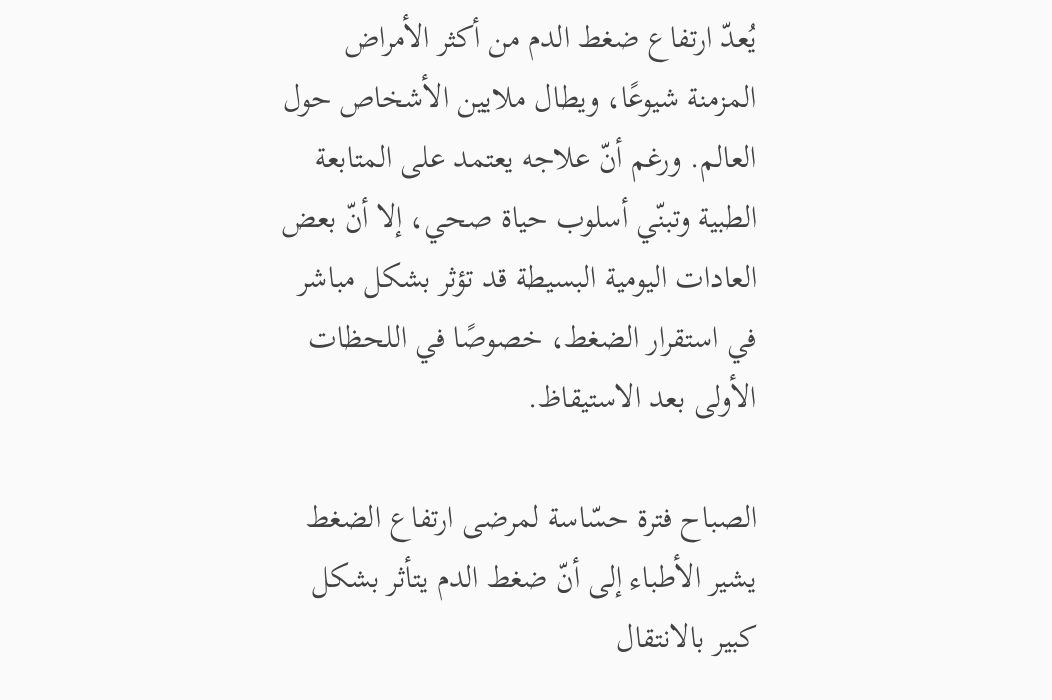يُعدّ ارتفاع ضغط الدم من أكثر الأمراض المزمنة شيوعًا، ويطال ملايين الأشخاص حول العالم. ورغم أنّ علاجه يعتمد على المتابعة الطبية وتبنّي أسلوب حياة صحي، إلا أنّ بعض العادات اليومية البسيطة قد تؤثر بشكل مباشر في استقرار الضغط، خصوصًا في اللحظات الأولى بعد الاستيقاظ.

الصباح فترة حسّاسة لمرضى ارتفاع الضغط
يشير الأطباء إلى أنّ ضغط الدم يتأثر بشكل كبير بالانتقال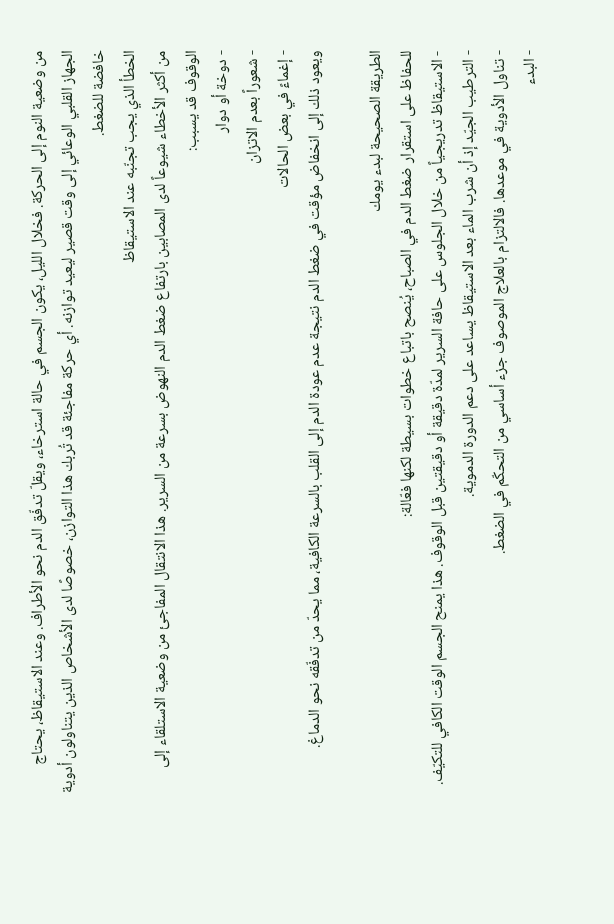من وضعية النوم إلى الحركة. فخلال الليل، يكون الجسم في حالة استرخاء، ويقلّ تدفّق الدم نحو الأطراف. وعند الاستيقاظ، يحتاج الجهاز القلبي الوعائي إلى وقت قصير ليعيد توازنه. أي حركة مفاجئة قد تُربك هذا التوازن، خصوصًا لدى الأشخاص الذين يتناولون أدوية خافضة للضغط.
الخطأ الذي يجب تجنّبه عند الاستيقاظ
من أكثر الأخطاء شيوعاً لدى المصابين بارتفاع ضغط الدم النهوض بسرعة من السرير. هذا الانتقال المفاجئ من وضعية الاستلقاء إلى الوقوف قد يسبب:
- دوخة أو دوار
- شعوراً بعدم الاتزان
- إغماءً في بعض الحالات
ويعود ذلك إلى انخفاض مؤقت في ضغط الدم نتيجة عدم عودة الدم إلى القلب بالسرعة الكافية، مما يحدّ من تدفّقه نحو الدماغ.

الطريقة الصحيحة لبدء يومك
للحفاظ على استقرار ضغط الدم في الصباح، يُنصح باتباع خطوات بسيطة لكنها فعّالة:
- الاستيقاظ تدريجياً من خلال الجلوس على حافة السرير لمدّة دقيقة أو دقيقتين قبل الوقوف. هذا يمنح الجسم الوقت الكافي للتكيّف.
- الترطيب الجيّد إذ أن شرب الماء بعد الاستيقاظ يساعد على دعم الدورة الدموية.
- تناول الأدوية في موعدها. فالالتزام بالعلاج الموصوف جزء أساسي من التحكّم في الضغط.
- البدء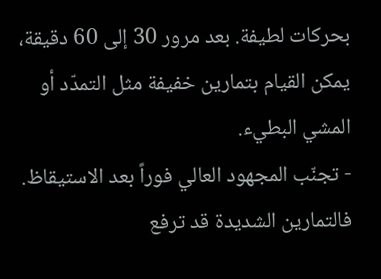بحركات لطيفة. بعد مرور 30 إلى 60 دقيقة، يمكن القيام بتمارين خفيفة مثل التمدّد أو المشي البطيء.
- تجنّب المجهود العالي فوراً بعد الاستيقاظ. فالتمارين الشديدة قد ترفع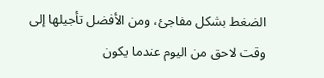الضغط بشكل مفاجئ، ومن الأفضل تأجيلها إلى وقت لاحق من اليوم عندما يكون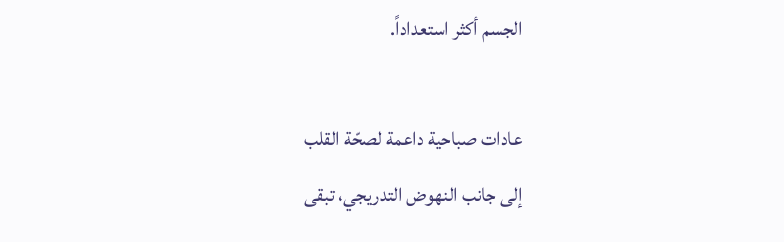الجسم أكثر استعداداً.

عادات صباحية داعمة لصحّة القلب
إلى جانب النهوض التدريجي، تبقى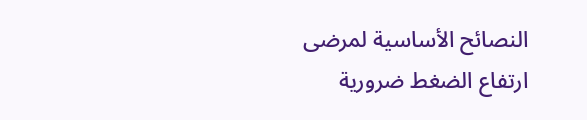النصائح الأساسية لمرضى ارتفاع الضغط ضرورية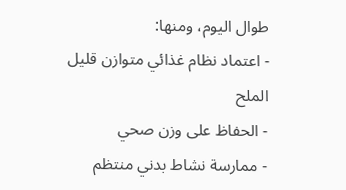طوال اليوم، ومنها:
- اعتماد نظام غذائي متوازن قليل الملح
- الحفاظ على وزن صحي
- ممارسة نشاط بدني منتظم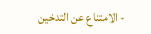- الامتناع عن التدخين